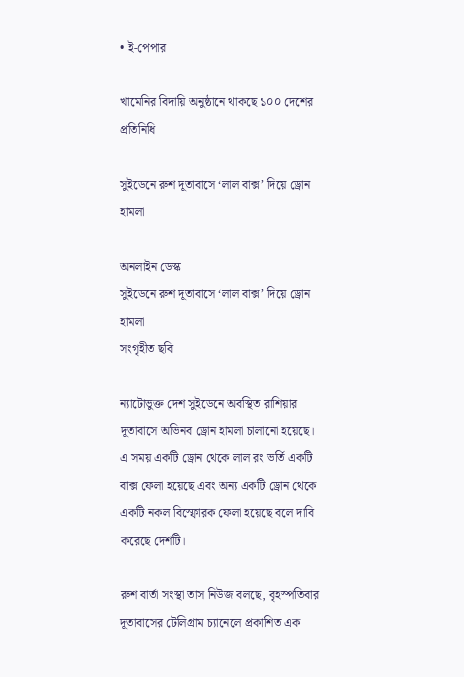• ই-পেপার

খামেনির বিদায়ি অনুষ্ঠানে থাকছে ১০০ দেশের প্রতিনিধি

সুইডেনে রুশ দূতাবাসে ‘লাল বাক্স’ দিয়ে ড্রোন হামলা

অনলাইন ডেস্ক
সুইডেনে রুশ দূতাবাসে ‘লাল বাক্স’ দিয়ে ড্রোন হামলা
সংগৃহীত ছবি

ন্যাটোভুক্ত দেশ সুইডেনে অবস্থিত রাশিয়ার দূতাবাসে অভিনব ড্রোন হামলা চালানো হয়েছে। এ সময় একটি ড্রোন থেকে লাল রং ভর্তি একটি বাক্স ফেলা হয়েছে এবং অন্য একটি ড্রোন থেকে একটি নকল বিস্ফোরক ফেলা হয়েছে বলে দাবি করেছে দেশটি।

রুশ বার্তা সংস্থা তাস নিউজ বলছে, বৃহস্পতিবার দূতাবাসের টেলিগ্রাম চ্যানেলে প্রকাশিত এক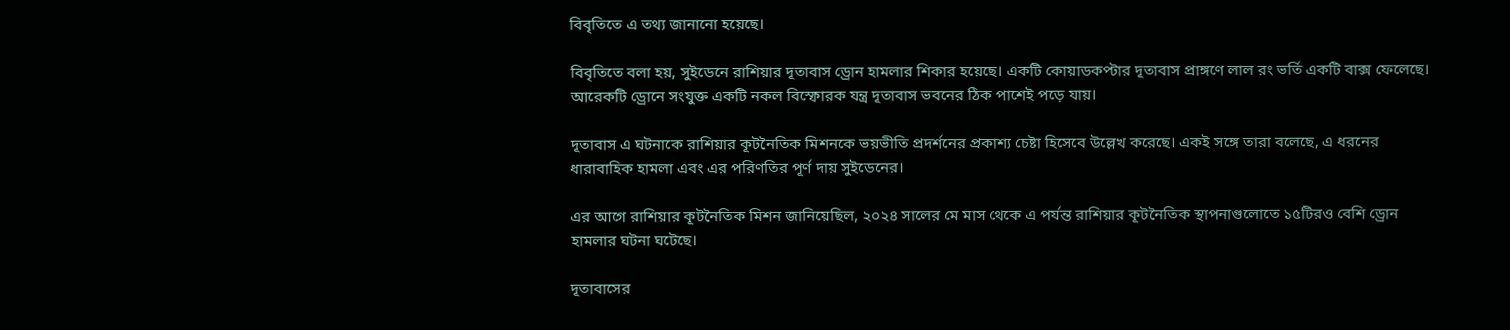বিবৃতিতে এ তথ্য জানানো হয়েছে।

বিবৃতিতে বলা হয়, সুইডেনে রাশিয়ার দূতাবাস ড্রোন হামলার শিকার হয়েছে। একটি কোয়াডকপ্টার দূতাবাস প্রাঙ্গণে লাল রং ভর্তি একটি বাক্স ফেলেছে। আরেকটি ড্রোনে সংযুক্ত একটি নকল বিস্ফোরক যন্ত্র দূতাবাস ভবনের ঠিক পাশেই পড়ে যায়।

দূতাবাস এ ঘটনাকে রাশিয়ার কূটনৈতিক মিশনকে ভয়ভীতি প্রদর্শনের প্রকাশ্য চেষ্টা হিসেবে উল্লেখ করেছে। একই সঙ্গে তারা বলেছে, এ ধরনের ধারাবাহিক হামলা এবং এর পরিণতির পূর্ণ দায় সুইডেনের।

এর আগে রাশিয়ার কূটনৈতিক মিশন জানিয়েছিল, ২০২৪ সালের মে মাস থেকে এ পর্যন্ত রাশিয়ার কূটনৈতিক স্থাপনাগুলোতে ১৫টিরও বেশি ড্রোন হামলার ঘটনা ঘটেছে।

দূতাবাসের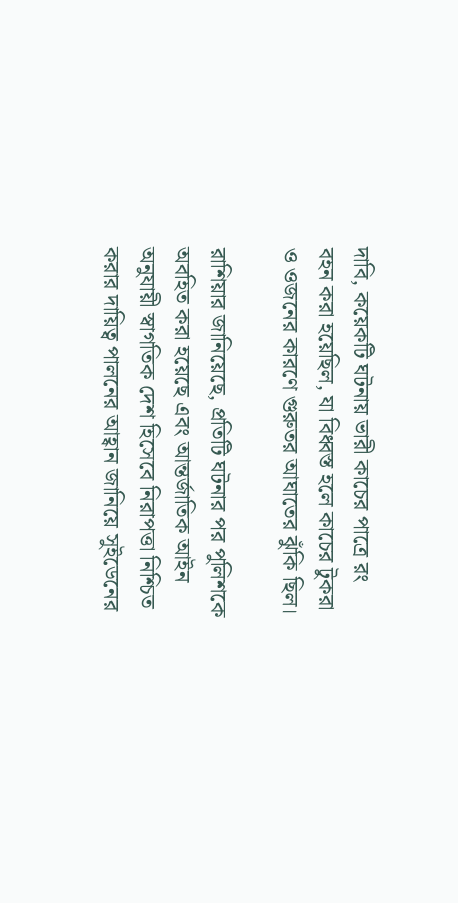দাবি, কয়েকটি ঘটনায় ভারী কাচের পাত্রে রং বহন করা হয়েছিল, যা বিধ্বস্ত হলে কাচের টুকরা ও ওজনের কারণে গুরুতর আঘাতের ঝুঁকি ছিল।

রাশিয়ার জানিয়েছে, প্রতিটি ঘটনার পর পুলিশকে অবহিত করা হয়েছে এবং আন্তর্জাতিক আইন অনুযায়ী স্বাগতিক দেশ হিসেবে নিরাপত্তা নিশ্চিত করার দায়িত্ব পালনের আহ্বান জানিয়ে সুইডেনের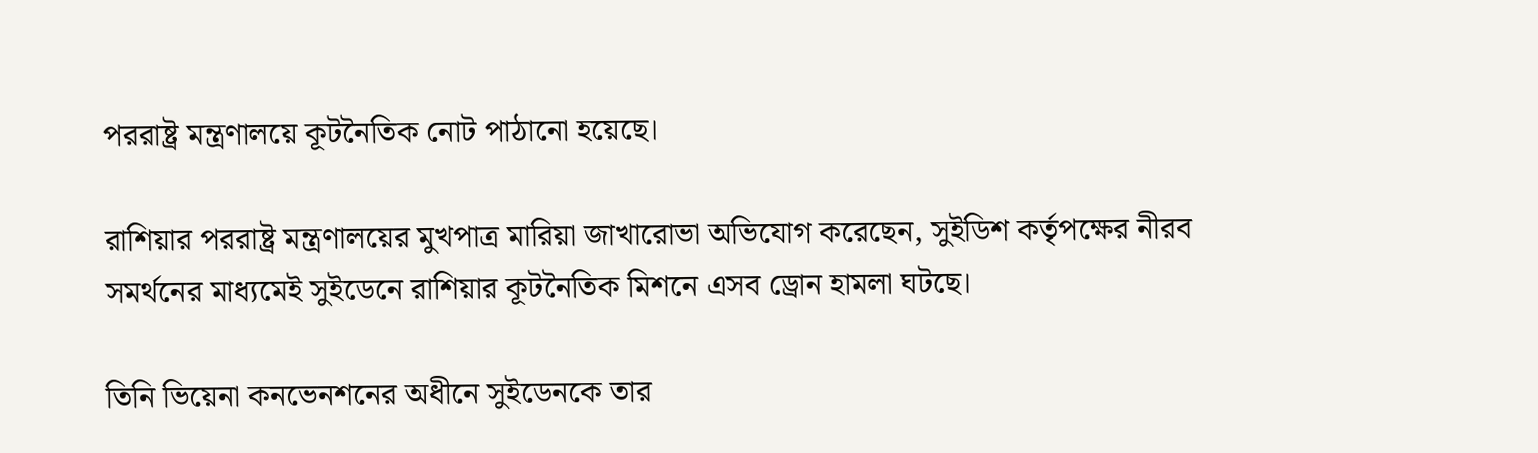পররাষ্ট্র মন্ত্রণালয়ে কূটনৈতিক নোট পাঠানো হয়েছে।

রাশিয়ার পররাষ্ট্র মন্ত্রণালয়ের মুখপাত্র মারিয়া জাখারোভা অভিযোগ করেছেন, সুইডিশ কর্তৃপক্ষের নীরব সমর্থনের মাধ্যমেই সুইডেনে রাশিয়ার কূটনৈতিক মিশনে এসব ড্রোন হামলা ঘটছে।

তিনি ভিয়েনা কনভেনশনের অধীনে সুইডেনকে তার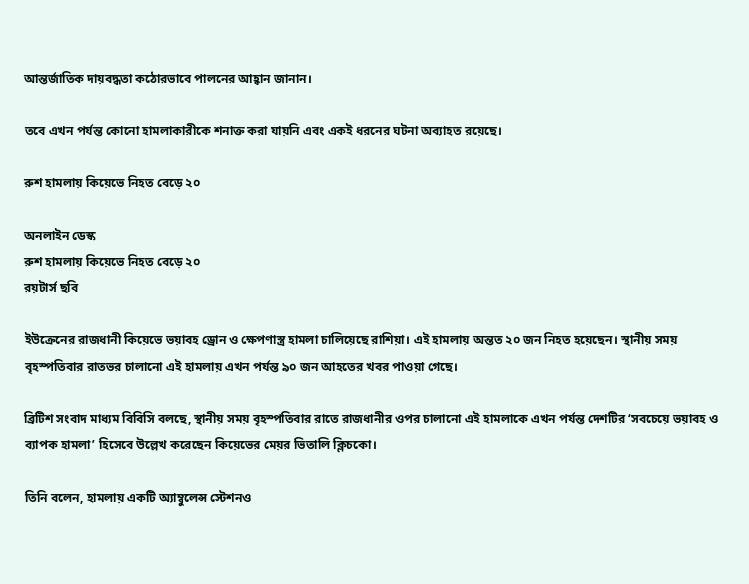আন্তর্জাতিক দায়বদ্ধতা কঠোরভাবে পালনের আহ্বান জানান।

তবে এখন পর্যন্ত কোনো হামলাকারীকে শনাক্ত করা যায়নি এবং একই ধরনের ঘটনা অব্যাহত রয়েছে।

রুশ হামলায় কিয়েভে নিহত বেড়ে ২০

অনলাইন ডেস্ক
রুশ হামলায় কিয়েভে নিহত বেড়ে ২০
রয়টার্স ছবি

ইউক্রেনের রাজধানী কিয়েভে ভয়াবহ ড্রোন ও ক্ষেপণাস্ত্র হামলা চালিয়েছে রাশিয়া। এই হামলায় অন্তত ২০ জন নিহত হয়েছেন। স্থানীয় সময় বৃহস্পতিবার রাতভর চালানো এই হামলায় এখন পর্যন্ত ৯০ জন আহতের খবর পাওয়া গেছে।

ব্রিটিশ সংবাদ মাধ্যম বিবিসি বলছে, স্থানীয় সময় বৃহস্পতিবার রাতে রাজধানীর ওপর চালানো এই হামলাকে এখন পর্যন্ত দেশটির ‘সবচেয়ে ভয়াবহ ও ব্যাপক হামলা’ হিসেবে উল্লেখ করেছেন কিয়েভের মেয়র ভিতালি ক্লিচকো।

তিনি বলেন, হামলায় একটি অ্যাম্বুলেন্স স্টেশনও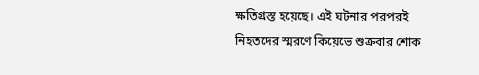ক্ষতিগ্রস্ত হয়েছে। এই ঘটনার পরপরই নিহতদের স্মরণে কিয়েভে শুক্রবার শোক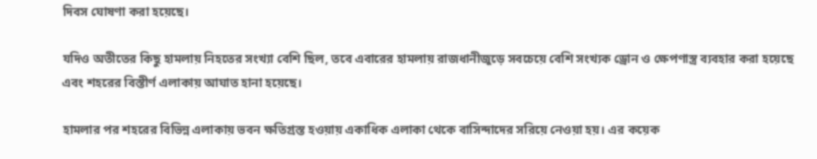দিবস ঘোষণা করা হয়েছে।

যদিও অতীতের কিছু হামলায় নিহতের সংখ্যা বেশি ছিল, তবে এবারের হামলায় রাজধানীজুড়ে সবচেয়ে বেশি সংখ্যক ড্রোন ও ক্ষেপণাস্ত্র ব্যবহার করা হয়েছে এবং শহরের বিস্তীর্ণ এলাকায় আঘাত হানা হয়েছে।

হামলার পর শহরের বিভিন্ন এলাকায় ভবন ক্ষতিগ্রস্ত হওয়ায় একাধিক এলাকা থেকে বাসিন্দাদের সরিয়ে নেওয়া হয়। এর কয়েক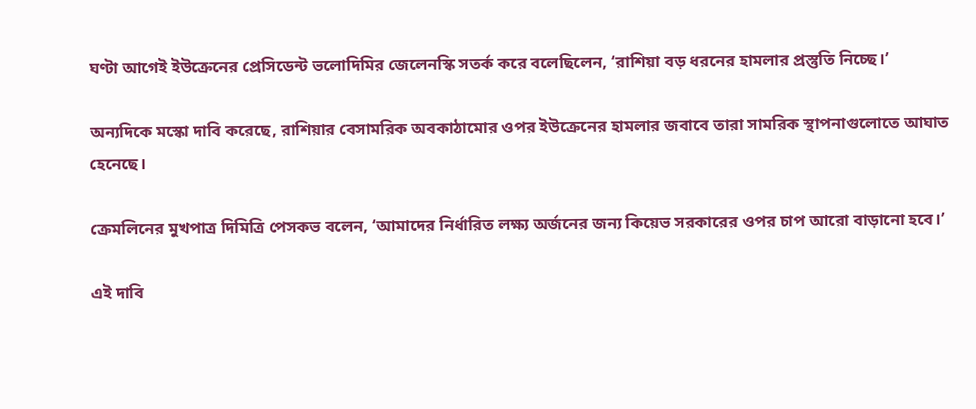ঘণ্টা আগেই ইউক্রেনের প্রেসিডেন্ট ভলোদিমির জেলেনস্কি সতর্ক করে বলেছিলেন, ‘রাশিয়া বড় ধরনের হামলার প্রস্তুতি নিচ্ছে।’

অন্যদিকে মস্কো দাবি করেছে, রাশিয়ার বেসামরিক অবকাঠামোর ওপর ইউক্রেনের হামলার জবাবে তারা সামরিক স্থাপনাগুলোতে আঘাত হেনেছে।

ক্রেমলিনের মুখপাত্র দিমিত্রি পেসকভ বলেন, ‘আমাদের নির্ধারিত লক্ষ্য অর্জনের জন্য কিয়েভ সরকারের ওপর চাপ আরো বাড়ানো হবে।’

এই দাবি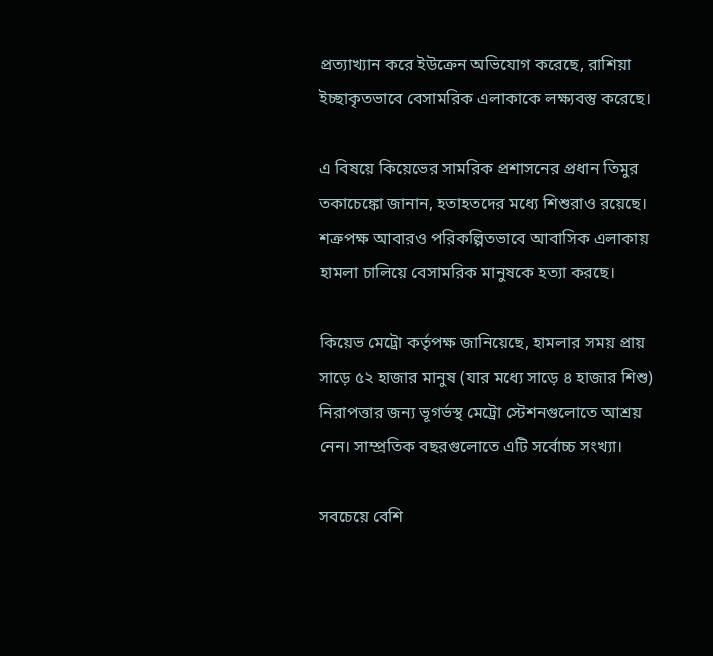প্রত্যাখ্যান করে ইউক্রেন অভিযোগ করেছে, রাশিয়া ইচ্ছাকৃতভাবে বেসামরিক এলাকাকে লক্ষ্যবস্তু করেছে।

এ বিষয়ে কিয়েভের সামরিক প্রশাসনের প্রধান তিমুর তকাচেঙ্কো জানান, হতাহতদের মধ্যে শিশুরাও রয়েছে। শত্রুপক্ষ আবারও পরিকল্পিতভাবে আবাসিক এলাকায় হামলা চালিয়ে বেসামরিক মানুষকে হত্যা করছে।

কিয়েভ মেট্রো কর্তৃপক্ষ জানিয়েছে, হামলার সময় প্রায় সাড়ে ৫২ হাজার মানুষ (যার মধ্যে সাড়ে ৪ হাজার শিশু) নিরাপত্তার জন্য ভূগর্ভস্থ মেট্রো স্টেশনগুলোতে আশ্রয় নেন। সাম্প্রতিক বছরগুলোতে এটি সর্বোচ্চ সংখ্যা।

সবচেয়ে বেশি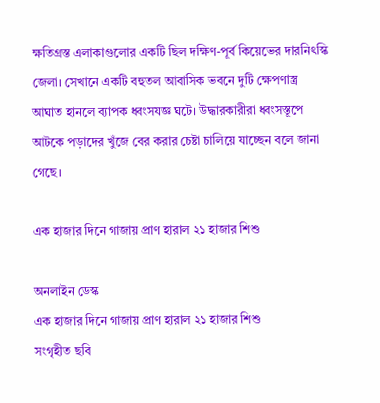ক্ষতিগ্রস্ত এলাকাগুলোর একটি ছিল দক্ষিণ-পূর্ব কিয়েভের দারনিৎস্কি জেলা। সেখানে একটি বহুতল আবাসিক ভবনে দুটি ক্ষেপণাস্ত্র আঘাত হানলে ব্যাপক ধ্বংসযজ্ঞ ঘটে। উদ্ধারকারীরা ধ্বংসস্তূপে আটকে পড়াদের খুঁজে বের করার চেষ্টা চালিয়ে যাচ্ছেন বলে জানা গেছে।

এক হাজার দিনে গাজায় প্রাণ হারাল ২১ হাজার শিশু

অনলাইন ডেস্ক
এক হাজার দিনে গাজায় প্রাণ হারাল ২১ হাজার শিশু
সংগৃহীত ছবি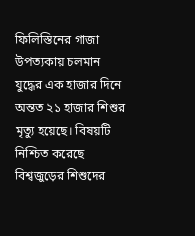ফিলিস্তিনের গাজা উপত্যকায় চলমান যুদ্ধের এক হাজার দিনে অন্তত ২১ হাজার শিশুর মৃত্যু হয়েছে। বিষয়টি নিশ্চিত করেছে বিশ্বজুড়ের শিশুদের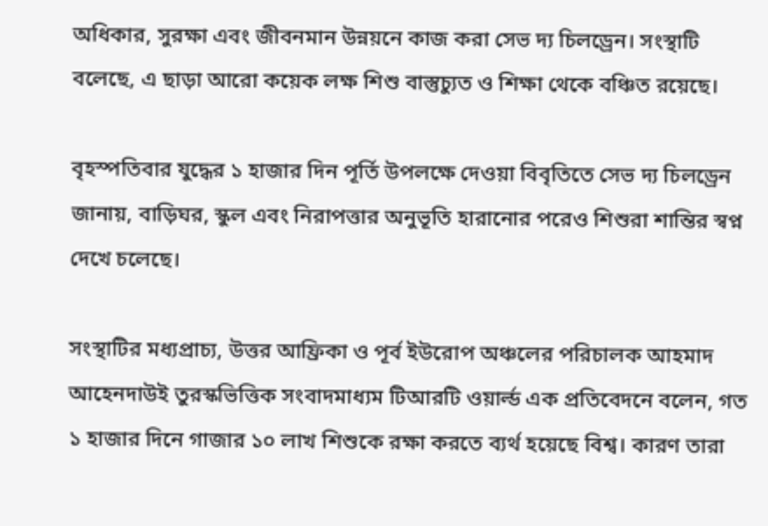অধিকার, সুরক্ষা এবং জীবনমান উন্নয়নে কাজ করা সেভ দ্য চিলড্রেন। সংস্থাটি বলেছে, এ ছাড়া আরো কয়েক লক্ষ শিশু বাস্তুচ্যুত ও শিক্ষা থেকে বঞ্চিত রয়েছে।

বৃহস্পতিবার যুদ্ধের ১ হাজার দিন পূর্তি উপলক্ষে দেওয়া বিবৃতিতে সেভ দ্য চিলড্রেন জানায়, বাড়িঘর, স্কুল এবং নিরাপত্তার অনুভূতি হারানোর পরেও শিশুরা শান্তির স্বপ্ন দেখে চলেছে।

সংস্থাটির মধ্যপ্রাচ্য, উত্তর আফ্রিকা ও পূর্ব ইউরোপ অঞ্চলের পরিচালক আহমাদ আহেনদাউই তুরস্কভিত্তিক সংবাদমাধ্যম টিআরটি ওয়ার্ল্ড এক প্রতিবেদনে বলেন, গত ১ হাজার দিনে গাজার ১০ লাখ শিশুকে রক্ষা করতে ব্যর্থ হয়েছে বিশ্ব। কারণ তারা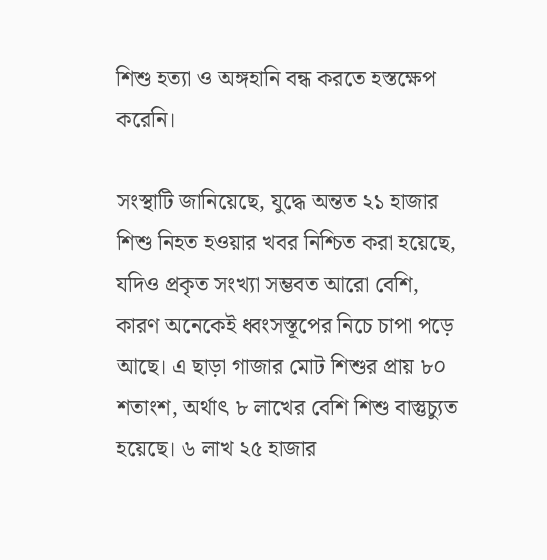শিশু হত্যা ও অঙ্গহানি বন্ধ করতে হস্তক্ষেপ করেনি।

সংস্থাটি জানিয়েছে, যুদ্ধে অন্তত ২১ হাজার শিশু নিহত হওয়ার খবর নিশ্চিত করা হয়েছে, যদিও প্রকৃত সংখ্যা সম্ভবত আরো বেশি, কারণ অনেকেই ধ্বংসস্তূপের নিচে চাপা পড়ে আছে। এ ছাড়া গাজার মোট শিশুর প্রায় ৮০ শতাংশ, অর্থাৎ ৮ লাখের বেশি শিশু বাস্তুচ্যুত হয়েছে। ৬ লাখ ২৫ হাজার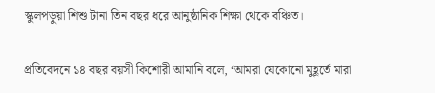স্কুলপড়ুয়া শিশু টানা তিন বছর ধরে আনুষ্ঠানিক শিক্ষা থেকে বঞ্চিত।

প্রতিবেদনে ১৪ বছর বয়সী কিশোরী আমানি বলে, ‘আমরা যেকোনো মুহূর্তে মারা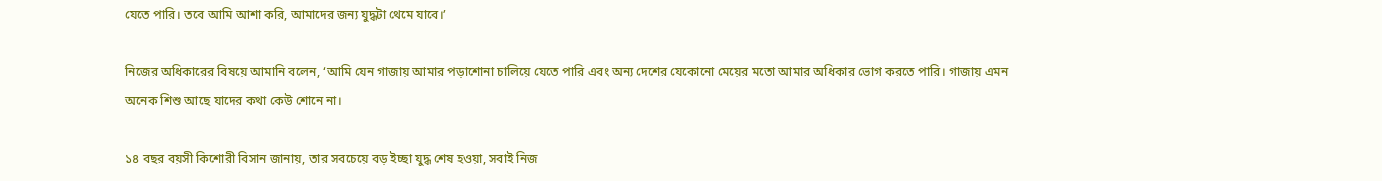যেতে পারি। তবে আমি আশা করি, আমাদের জন্য যুদ্ধটা থেমে যাবে।’

নিজের অধিকারের বিষয়ে আমানি বলেন, ‘আমি যেন গাজায় আমার পড়াশোনা চালিয়ে যেতে পারি এবং অন্য দেশের যেকোনো মেয়ের মতো আমার অধিকার ভোগ করতে পারি। গাজায় এমন অনেক শিশু আছে যাদের কথা কেউ শোনে না।

১৪ বছর বয়সী কিশোরী বিসান জানায়, তার সবচেয়ে বড় ইচ্ছা যুদ্ধ শেষ হওয়া, সবাই নিজ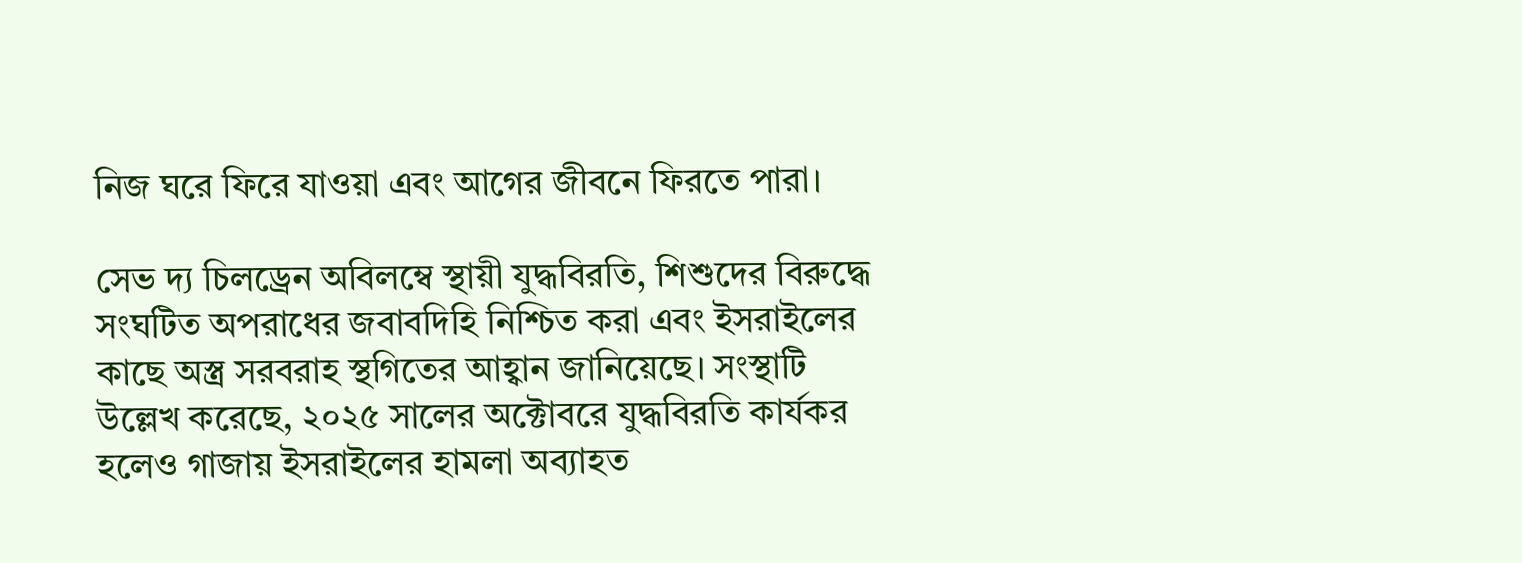নিজ ঘরে ফিরে যাওয়া এবং আগের জীবনে ফিরতে পারা।

সেভ দ্য চিলড্রেন অবিলম্বে স্থায়ী যুদ্ধবিরতি, শিশুদের বিরুদ্ধে সংঘটিত অপরাধের জবাবদিহি নিশ্চিত করা এবং ইসরাইলের কাছে অস্ত্র সরবরাহ স্থগিতের আহ্বান জানিয়েছে। সংস্থাটি উল্লেখ করেছে, ২০২৫ সালের অক্টোবরে যুদ্ধবিরতি কার্যকর হলেও গাজায় ইসরাইলের হামলা অব্যাহত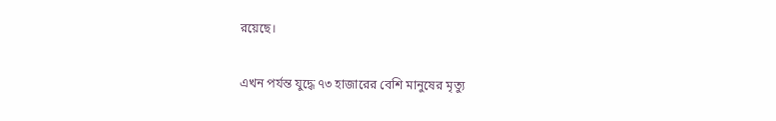রয়েছে।

এখন পর্যন্ত যুদ্ধে ৭৩ হাজারের বেশি মানুষের মৃত্যু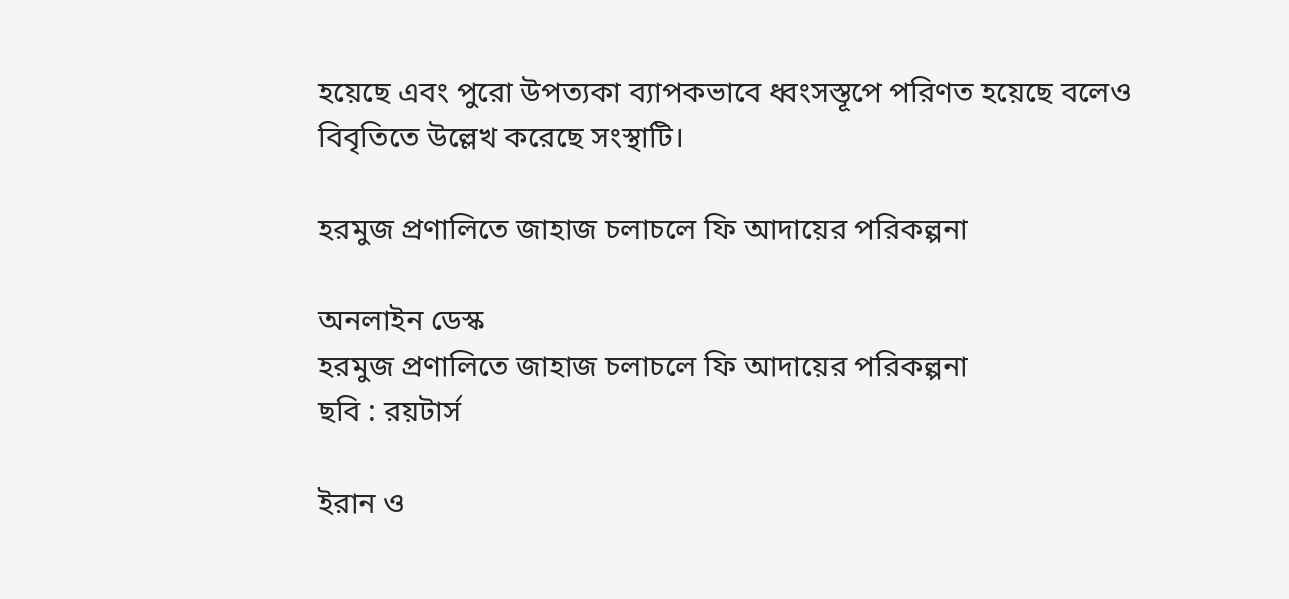হয়েছে এবং পুরো উপত্যকা ব্যাপকভাবে ধ্বংসস্তূপে পরিণত হয়েছে বলেও বিবৃতিতে উল্লেখ করেছে সংস্থাটি।

হরমুজ প্রণালিতে জাহাজ চলাচলে ফি আদায়ের পরিকল্পনা

অনলাইন ডেস্ক
হরমুজ প্রণালিতে জাহাজ চলাচলে ফি আদায়ের পরিকল্পনা
ছবি : রয়টার্স

ইরান ও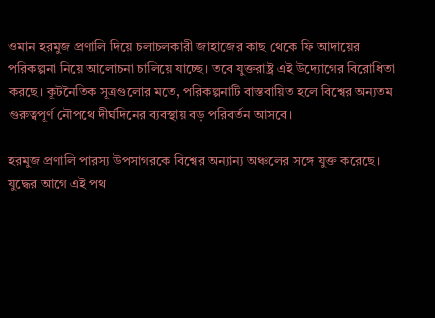ওমান হরমুজ প্রণালি দিয়ে চলাচলকারী জাহাজের কাছ থেকে ফি আদায়ের পরিকল্পনা নিয়ে আলোচনা চালিয়ে যাচ্ছে। তবে যুক্তরাষ্ট্র এই উদ্যোগের বিরোধিতা করছে। কূটনৈতিক সূত্রগুলোর মতে, পরিকল্পনাটি বাস্তবায়িত হলে বিশ্বের অন্যতম গুরুত্বপূর্ণ নৌপথে দীর্ঘদিনের ব্যবস্থায় বড় পরিবর্তন আসবে।

হরমুজ প্রণালি পারস্য উপসাগরকে বিশ্বের অন্যান্য অঞ্চলের সঙ্গে যুক্ত করেছে। যুদ্ধের আগে এই পথ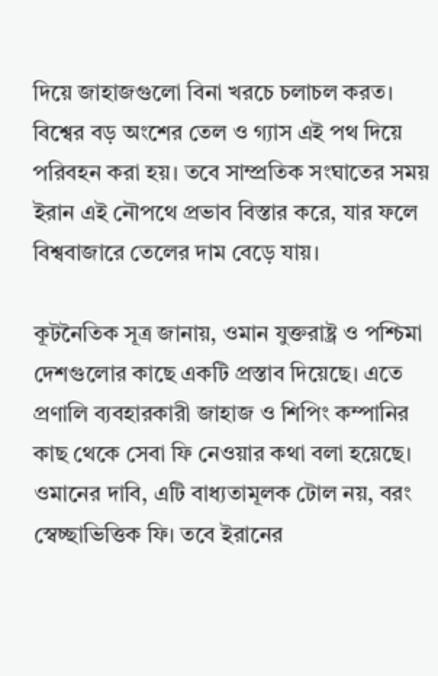দিয়ে জাহাজগুলো বিনা খরচে চলাচল করত। বিশ্বের বড় অংশের তেল ও গ্যাস এই পথ দিয়ে পরিবহন করা হয়। তবে সাম্প্রতিক সংঘাতের সময় ইরান এই নৌপথে প্রভাব বিস্তার করে, যার ফলে বিশ্ববাজারে তেলের দাম বেড়ে যায়।

কূটনৈতিক সূত্র জানায়, ওমান যুক্তরাষ্ট্র ও পশ্চিমা দেশগুলোর কাছে একটি প্রস্তাব দিয়েছে। এতে প্রণালি ব্যবহারকারী জাহাজ ও শিপিং কম্পানির কাছ থেকে সেবা ফি নেওয়ার কথা বলা হয়েছে। ওমানের দাবি, এটি বাধ্যতামূলক টোল নয়, বরং স্বেচ্ছাভিত্তিক ফি। তবে ইরানের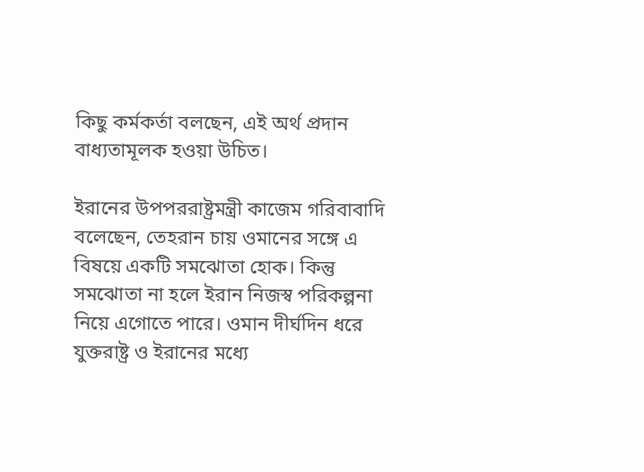কিছু কর্মকর্তা বলছেন, এই অর্থ প্রদান বাধ্যতামূলক হওয়া উচিত।

ইরানের উপপররাষ্ট্রমন্ত্রী কাজেম গরিবাবাদি বলেছেন, তেহরান চায় ওমানের সঙ্গে এ বিষয়ে একটি সমঝোতা হোক। কিন্তু সমঝোতা না হলে ইরান নিজস্ব পরিকল্পনা নিয়ে এগোতে পারে। ওমান দীর্ঘদিন ধরে যুক্তরাষ্ট্র ও ইরানের মধ্যে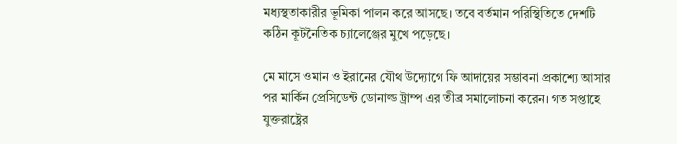মধ্যস্থতাকারীর ভূমিকা পালন করে আসছে। তবে বর্তমান পরিস্থিতিতে দেশটি কঠিন কূটনৈতিক চ্যালেঞ্জের মুখে পড়েছে।

মে মাসে ওমান ও ইরানের যৌথ উদ্যোগে ফি আদায়ের সম্ভাবনা প্রকাশ্যে আসার পর মার্কিন প্রেসিডেন্ট ডোনাল্ড ট্রাম্প এর তীব্র সমালোচনা করেন। গত সপ্তাহে যুক্তরাষ্ট্রের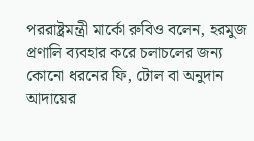পররাষ্ট্রমন্ত্রী মার্কো রুবিও বলেন, হরমুজ প্রণালি ব্যবহার করে চলাচলের জন্য কোনো ধরনের ফি, টোল বা অনুদান আদায়ের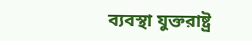ব্যবস্থা যুক্তরাষ্ট্র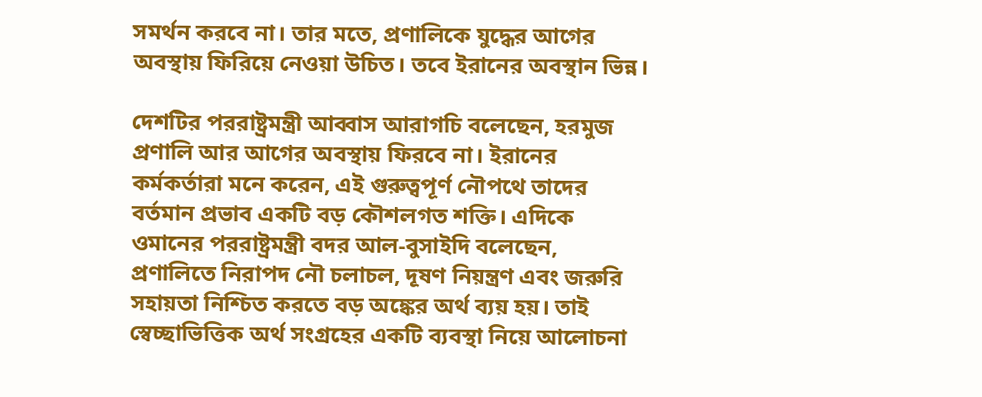সমর্থন করবে না। তার মতে, প্রণালিকে যুদ্ধের আগের অবস্থায় ফিরিয়ে নেওয়া উচিত। তবে ইরানের অবস্থান ভিন্ন।

দেশটির পররাষ্ট্রমন্ত্রী আব্বাস আরাগচি বলেছেন, হরমুজ প্রণালি আর আগের অবস্থায় ফিরবে না। ইরানের কর্মকর্তারা মনে করেন, এই গুরুত্বপূর্ণ নৌপথে তাদের বর্তমান প্রভাব একটি বড় কৌশলগত শক্তি। এদিকে ওমানের পররাষ্ট্রমন্ত্রী বদর আল-বুসাইদি বলেছেন, প্রণালিতে নিরাপদ নৌ চলাচল, দূষণ নিয়ন্ত্রণ এবং জরুরি সহায়তা নিশ্চিত করতে বড় অঙ্কের অর্থ ব্যয় হয়। তাই স্বেচ্ছাভিত্তিক অর্থ সংগ্রহের একটি ব্যবস্থা নিয়ে আলোচনা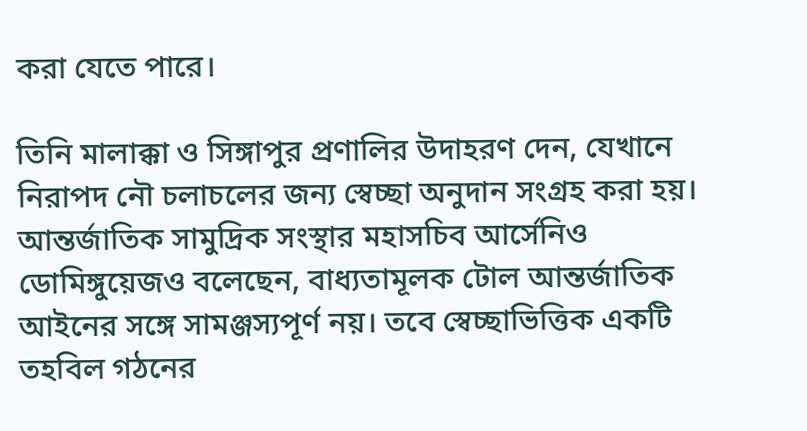করা যেতে পারে।

তিনি মালাক্কা ও সিঙ্গাপুর প্রণালির উদাহরণ দেন, যেখানে নিরাপদ নৌ চলাচলের জন্য স্বেচ্ছা অনুদান সংগ্রহ করা হয়। আন্তর্জাতিক সামুদ্রিক সংস্থার মহাসচিব আর্সেনিও ডোমিঙ্গুয়েজও বলেছেন, বাধ্যতামূলক টোল আন্তর্জাতিক আইনের সঙ্গে সামঞ্জস্যপূর্ণ নয়। তবে স্বেচ্ছাভিত্তিক একটি তহবিল গঠনের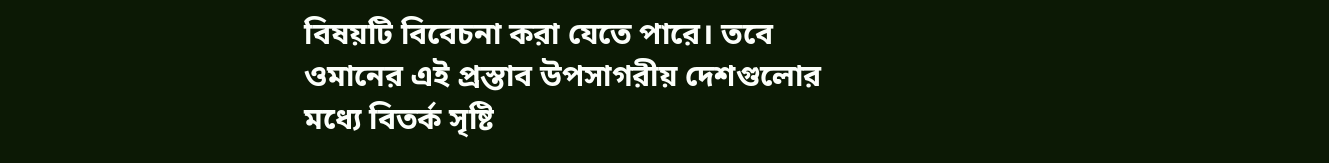বিষয়টি বিবেচনা করা যেতে পারে। তবে ওমানের এই প্রস্তাব উপসাগরীয় দেশগুলোর মধ্যে বিতর্ক সৃষ্টি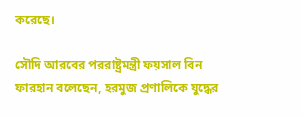করেছে।

সৌদি আরবের পররাষ্ট্রমন্ত্রী ফয়সাল বিন ফারহান বলেছেন, হরমুজ প্রণালিকে যুদ্ধের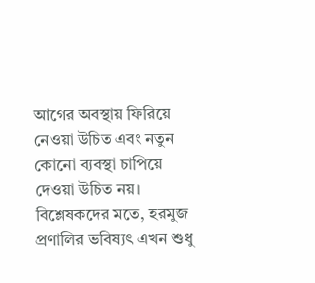আগের অবস্থায় ফিরিয়ে নেওয়া উচিত এবং নতুন কোনো ব্যবস্থা চাপিয়ে দেওয়া উচিত নয়। বিশ্লেষকদের মতে, হরমুজ প্রণালির ভবিষ্যৎ এখন শুধু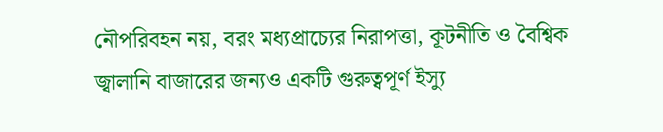নৌপরিবহন নয়, বরং মধ্যপ্রাচ্যের নিরাপত্তা, কূটনীতি ও বৈশ্বিক জ্বালানি বাজারের জন্যও একটি গুরুত্বপূর্ণ ইস্যু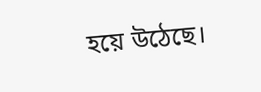হয়ে উঠেছে।